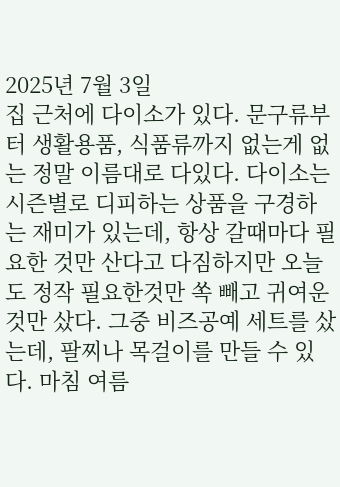2025년 7월 3일
집 근처에 다이소가 있다. 문구류부터 생활용품, 식품류까지 없는게 없는 정말 이름대로 다있다. 다이소는 시즌별로 디피하는 상품을 구경하는 재미가 있는데, 항상 갈때마다 필요한 것만 산다고 다짐하지만 오늘도 정작 필요한것만 쏙 빼고 귀여운 것만 샀다. 그중 비즈공예 세트를 샀는데, 팔찌나 목걸이를 만들 수 있다. 마침 여름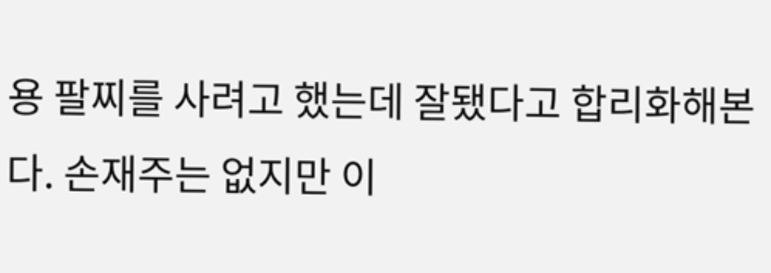용 팔찌를 사려고 했는데 잘됐다고 합리화해본다. 손재주는 없지만 이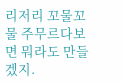리저리 꼬물꼬물 주무르다보면 뭐라도 만들겠지.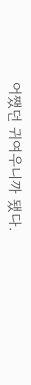어쨌던 귀여우니까 됐다.